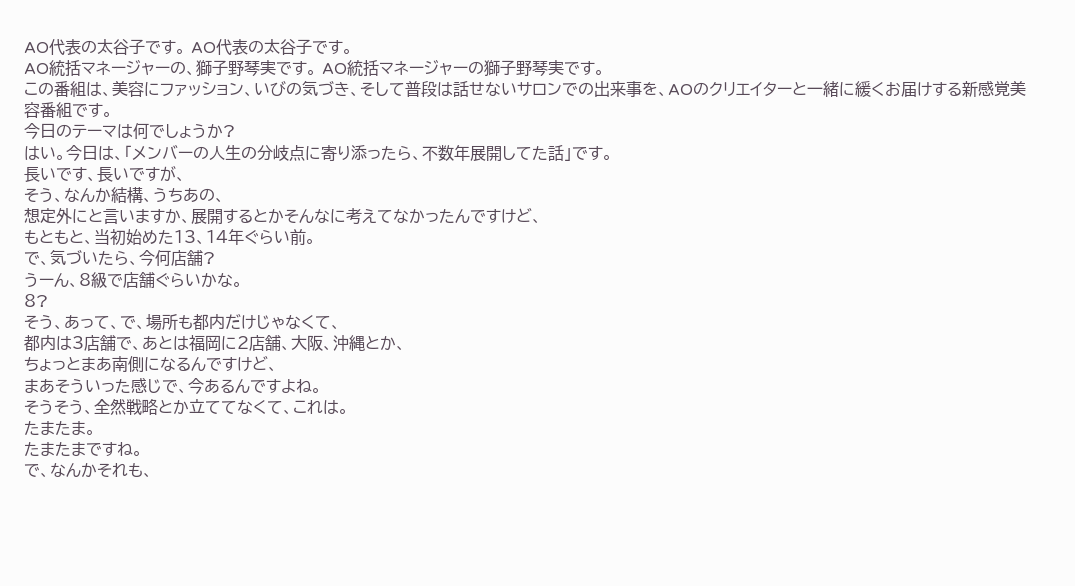AO代表の太谷子です。 AO代表の太谷子です。
AO統括マネージャーの、獅子野琴実です。 AO統括マネージャーの獅子野琴実です。
この番組は、美容にファッション、いびの気づき、そして普段は話せないサロンでの出来事を、AOのクリエイターと一緒に緩くお届けする新感覚美容番組です。
今日のテーマは何でしょうか?
はい。今日は、「メンバーの人生の分岐点に寄り添ったら、不数年展開してた話」です。
長いです、長いですが、
そう、なんか結構、うちあの、
想定外にと言いますか、展開するとかそんなに考えてなかったんですけど、
もともと、当初始めた13、14年ぐらい前。
で、気づいたら、今何店舗?
うーん、8級で店舗ぐらいかな。
8?
そう、あって、で、場所も都内だけじゃなくて、
都内は3店舗で、あとは福岡に2店舗、大阪、沖縄とか、
ちょっとまあ南側になるんですけど、
まあそういった感じで、今あるんですよね。
そうそう、全然戦略とか立ててなくて、これは。
たまたま。
たまたまですね。
で、なんかそれも、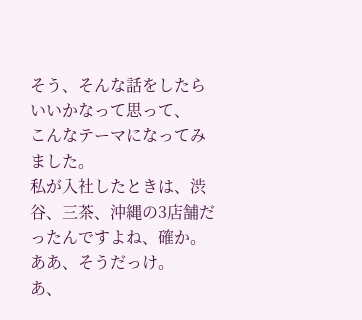そう、そんな話をしたらいいかなって思って、
こんなテーマになってみました。
私が入社したときは、渋谷、三茶、沖縄の3店舗だったんですよね、確か。
ああ、そうだっけ。
あ、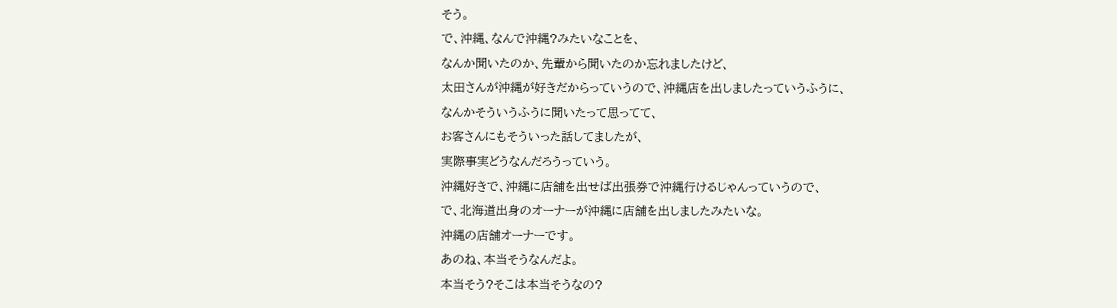そう。
で、沖縄、なんで沖縄?みたいなことを、
なんか聞いたのか、先輩から聞いたのか忘れましたけど、
太田さんが沖縄が好きだからっていうので、沖縄店を出しましたっていうふうに、
なんかそういうふうに聞いたって思ってて、
お客さんにもそういった話してましたが、
実際事実どうなんだろうっていう。
沖縄好きで、沖縄に店舗を出せば出張券で沖縄行けるじゃんっていうので、
で、北海道出身のオーナーが沖縄に店舗を出しましたみたいな。
沖縄の店舗オーナーです。
あのね、本当そうなんだよ。
本当そう?そこは本当そうなの?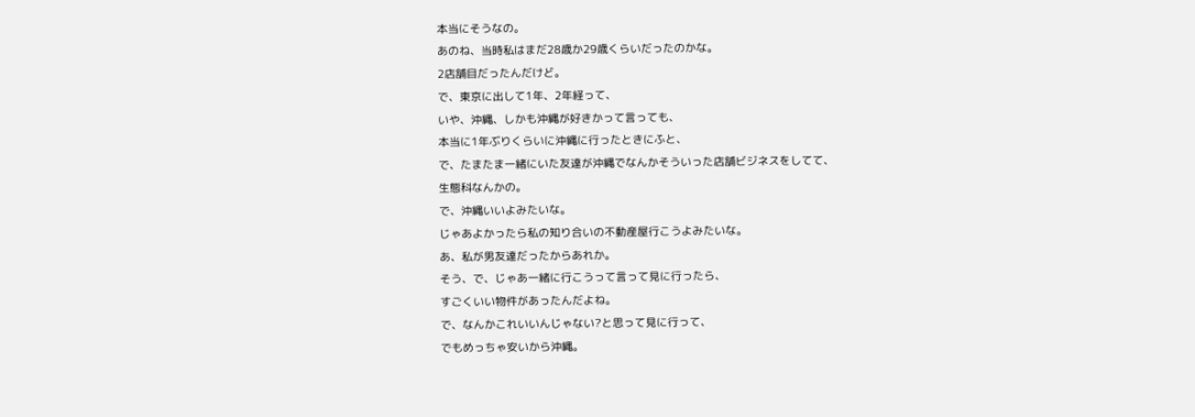本当にそうなの。
あのね、当時私はまだ28歳か29歳くらいだったのかな。
2店舗目だったんだけど。
で、東京に出して1年、2年経って、
いや、沖縄、しかも沖縄が好きかって言っても、
本当に1年ぶりくらいに沖縄に行ったときにふと、
で、たまたま一緒にいた友達が沖縄でなんかそういった店舗ビジネスをしてて、
生態科なんかの。
で、沖縄いいよみたいな。
じゃあよかったら私の知り合いの不動産屋行こうよみたいな。
あ、私が男友達だったからあれか。
そう、で、じゃあ一緒に行こうって言って見に行ったら、
すごくいい物件があったんだよね。
で、なんかこれいいんじゃない?と思って見に行って、
でもめっちゃ安いから沖縄。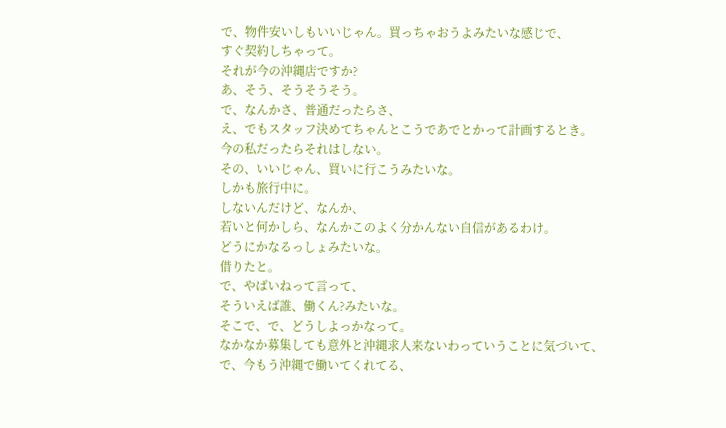で、物件安いしもいいじゃん。買っちゃおうよみたいな感じで、
すぐ契約しちゃって。
それが今の沖縄店ですか?
あ、そう、そうそうそう。
で、なんかさ、普通だったらさ、
え、でもスタッフ決めてちゃんとこうであでとかって計画するとき。
今の私だったらそれはしない。
その、いいじゃん、買いに行こうみたいな。
しかも旅行中に。
しないんだけど、なんか、
若いと何かしら、なんかこのよく分かんない自信があるわけ。
どうにかなるっしょみたいな。
借りたと。
で、やばいねって言って、
そういえば誰、働くん?みたいな。
そこで、で、どうしよっかなって。
なかなか募集しても意外と沖縄求人来ないわっていうことに気づいて、
で、今もう沖縄で働いてくれてる、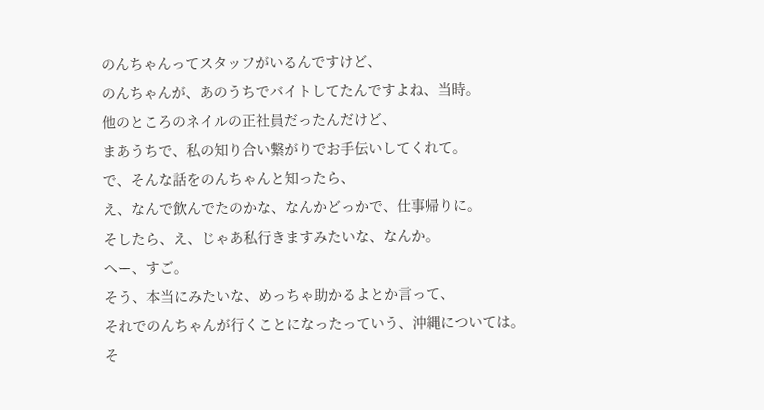のんちゃんってスタッフがいるんですけど、
のんちゃんが、あのうちでバイトしてたんですよね、当時。
他のところのネイルの正社員だったんだけど、
まあうちで、私の知り合い繋がりでお手伝いしてくれて。
で、そんな話をのんちゃんと知ったら、
え、なんで飲んでたのかな、なんかどっかで、仕事帰りに。
そしたら、え、じゃあ私行きますみたいな、なんか。
へー、すご。
そう、本当にみたいな、めっちゃ助かるよとか言って、
それでのんちゃんが行くことになったっていう、沖縄については。
そ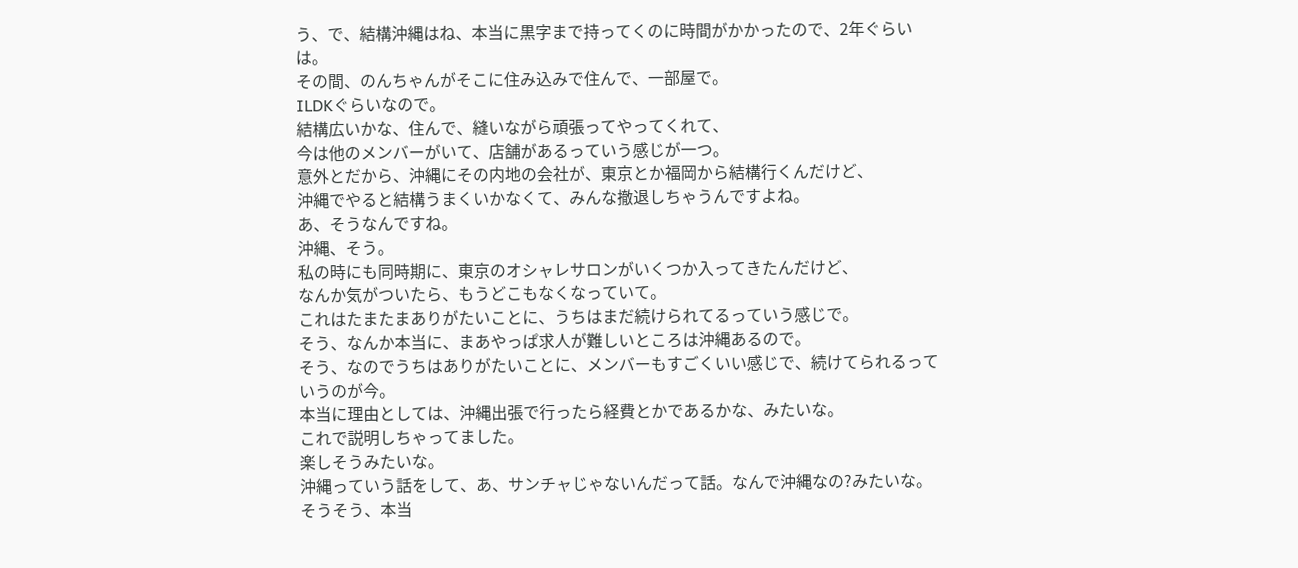う、で、結構沖縄はね、本当に黒字まで持ってくのに時間がかかったので、2年ぐらいは。
その間、のんちゃんがそこに住み込みで住んで、一部屋で。
ILDKぐらいなので。
結構広いかな、住んで、縫いながら頑張ってやってくれて、
今は他のメンバーがいて、店舗があるっていう感じが一つ。
意外とだから、沖縄にその内地の会社が、東京とか福岡から結構行くんだけど、
沖縄でやると結構うまくいかなくて、みんな撤退しちゃうんですよね。
あ、そうなんですね。
沖縄、そう。
私の時にも同時期に、東京のオシャレサロンがいくつか入ってきたんだけど、
なんか気がついたら、もうどこもなくなっていて。
これはたまたまありがたいことに、うちはまだ続けられてるっていう感じで。
そう、なんか本当に、まあやっぱ求人が難しいところは沖縄あるので。
そう、なのでうちはありがたいことに、メンバーもすごくいい感じで、続けてられるっていうのが今。
本当に理由としては、沖縄出張で行ったら経費とかであるかな、みたいな。
これで説明しちゃってました。
楽しそうみたいな。
沖縄っていう話をして、あ、サンチャじゃないんだって話。なんで沖縄なの?みたいな。
そうそう、本当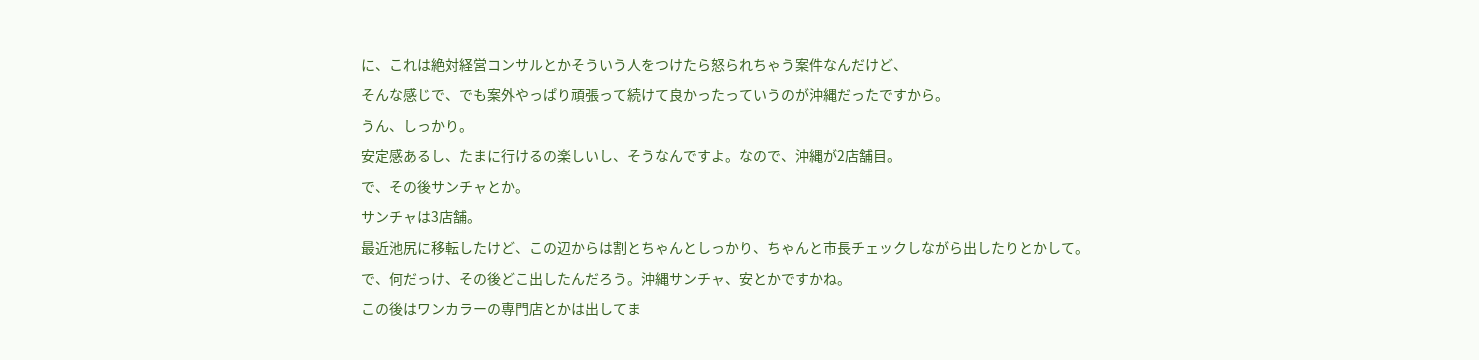に、これは絶対経営コンサルとかそういう人をつけたら怒られちゃう案件なんだけど、
そんな感じで、でも案外やっぱり頑張って続けて良かったっていうのが沖縄だったですから。
うん、しっかり。
安定感あるし、たまに行けるの楽しいし、そうなんですよ。なので、沖縄が2店舗目。
で、その後サンチャとか。
サンチャは3店舗。
最近池尻に移転したけど、この辺からは割とちゃんとしっかり、ちゃんと市長チェックしながら出したりとかして。
で、何だっけ、その後どこ出したんだろう。沖縄サンチャ、安とかですかね。
この後はワンカラーの専門店とかは出してま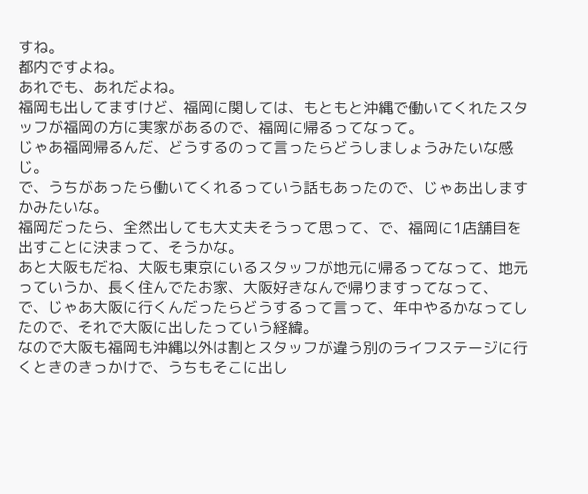すね。
都内ですよね。
あれでも、あれだよね。
福岡も出してますけど、福岡に関しては、もともと沖縄で働いてくれたスタッフが福岡の方に実家があるので、福岡に帰るってなって。
じゃあ福岡帰るんだ、どうするのって言ったらどうしましょうみたいな感じ。
で、うちがあったら働いてくれるっていう話もあったので、じゃあ出しますかみたいな。
福岡だったら、全然出しても大丈夫そうって思って、で、福岡に1店舗目を出すことに決まって、そうかな。
あと大阪もだね、大阪も東京にいるスタッフが地元に帰るってなって、地元っていうか、長く住んでたお家、大阪好きなんで帰りますってなって、
で、じゃあ大阪に行くんだったらどうするって言って、年中やるかなってしたので、それで大阪に出したっていう経緯。
なので大阪も福岡も沖縄以外は割とスタッフが違う別のライフステージに行くときのきっかけで、うちもそこに出し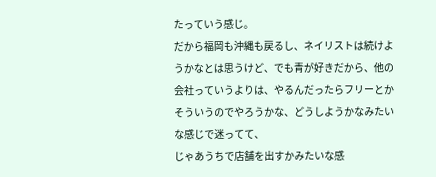たっていう感じ。
だから福岡も沖縄も戻るし、ネイリストは続けようかなとは思うけど、でも青が好きだから、他の会社っていうよりは、やるんだったらフリーとかそういうのでやろうかな、どうしようかなみたいな感じで迷ってて、
じゃあうちで店舗を出すかみたいな感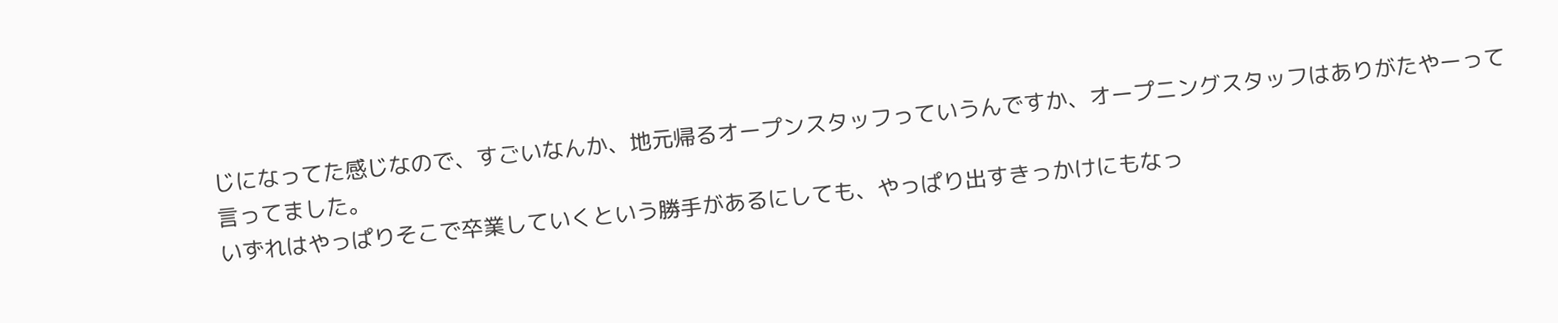じになってた感じなので、すごいなんか、地元帰るオープンスタッフっていうんですか、オープニングスタッフはありがたやーって言ってました。
いずれはやっぱりそこで卒業していくという勝手があるにしても、やっぱり出すきっかけにもなっ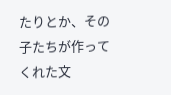たりとか、その子たちが作ってくれた文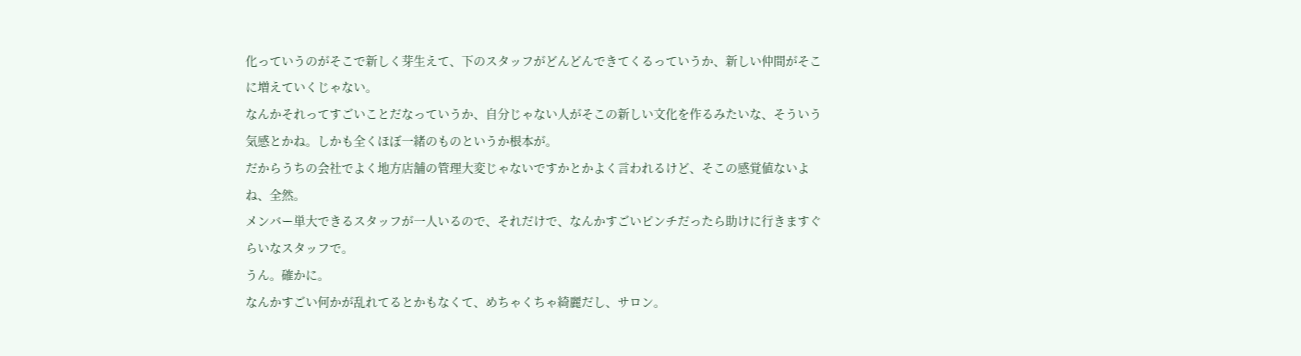化っていうのがそこで新しく芽生えて、下のスタッフがどんどんできてくるっていうか、新しい仲間がそこに増えていくじゃない。
なんかそれってすごいことだなっていうか、自分じゃない人がそこの新しい文化を作るみたいな、そういう気感とかね。しかも全くほぼ一緒のものというか根本が。
だからうちの会社でよく地方店舗の管理大変じゃないですかとかよく言われるけど、そこの感覚値ないよね、全然。
メンバー単大できるスタッフが一人いるので、それだけで、なんかすごいピンチだったら助けに行きますぐらいなスタッフで。
うん。確かに。
なんかすごい何かが乱れてるとかもなくて、めちゃくちゃ綺麗だし、サロン。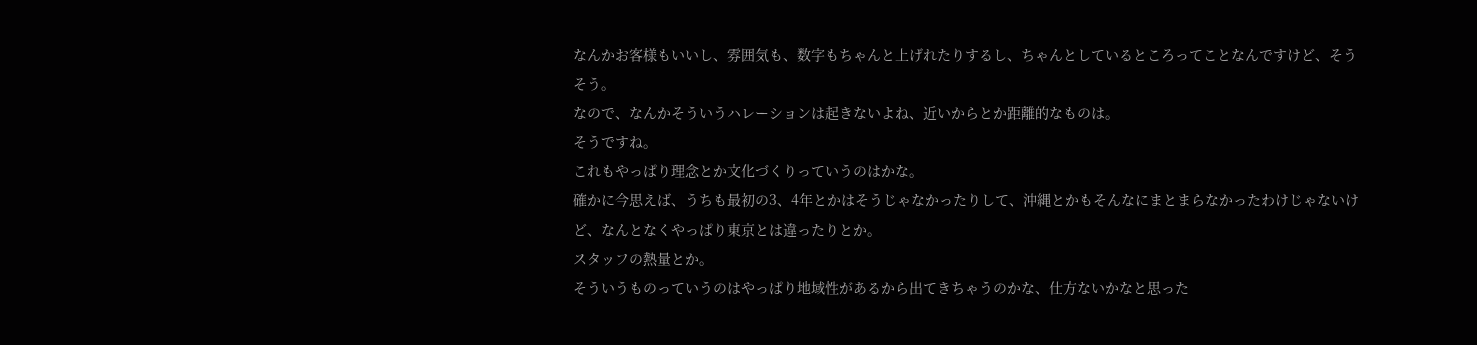なんかお客様もいいし、雰囲気も、数字もちゃんと上げれたりするし、ちゃんとしているところってことなんですけど、そうそう。
なので、なんかそういうハレーションは起きないよね、近いからとか距離的なものは。
そうですね。
これもやっぱり理念とか文化づくりっていうのはかな。
確かに今思えば、うちも最初の3、4年とかはそうじゃなかったりして、沖縄とかもそんなにまとまらなかったわけじゃないけど、なんとなくやっぱり東京とは違ったりとか。
スタッフの熱量とか。
そういうものっていうのはやっぱり地域性があるから出てきちゃうのかな、仕方ないかなと思った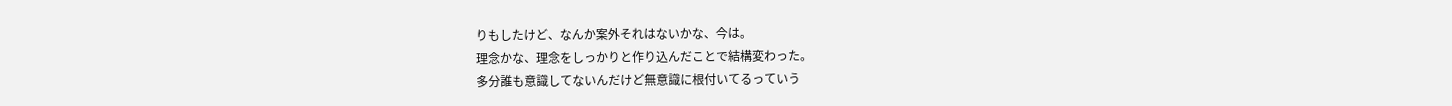りもしたけど、なんか案外それはないかな、今は。
理念かな、理念をしっかりと作り込んだことで結構変わった。
多分誰も意識してないんだけど無意識に根付いてるっていう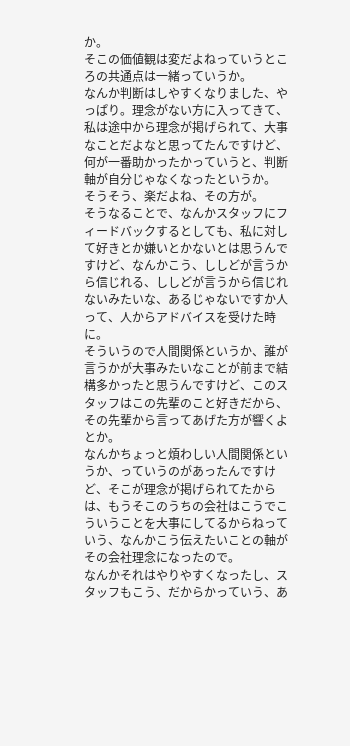か。
そこの価値観は変だよねっていうところの共通点は一緒っていうか。
なんか判断はしやすくなりました、やっぱり。理念がない方に入ってきて、私は途中から理念が掲げられて、大事なことだよなと思ってたんですけど、何が一番助かったかっていうと、判断軸が自分じゃなくなったというか。
そうそう、楽だよね、その方が。
そうなることで、なんかスタッフにフィードバックするとしても、私に対して好きとか嫌いとかないとは思うんですけど、なんかこう、ししどが言うから信じれる、ししどが言うから信じれないみたいな、あるじゃないですか人って、人からアドバイスを受けた時に。
そういうので人間関係というか、誰が言うかが大事みたいなことが前まで結構多かったと思うんですけど、このスタッフはこの先輩のこと好きだから、その先輩から言ってあげた方が響くよとか。
なんかちょっと煩わしい人間関係というか、っていうのがあったんですけど、そこが理念が掲げられてたからは、もうそこのうちの会社はこうでこういうことを大事にしてるからねっていう、なんかこう伝えたいことの軸がその会社理念になったので。
なんかそれはやりやすくなったし、スタッフもこう、だからかっていう、あ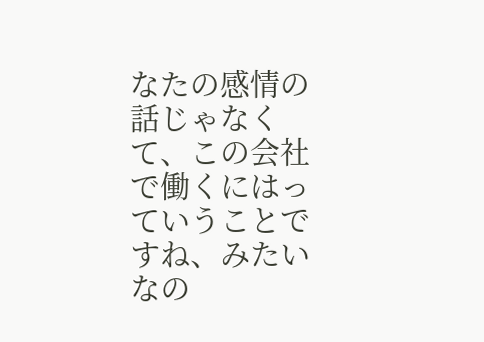なたの感情の話じゃなくて、この会社で働くにはっていうことですね、みたいなの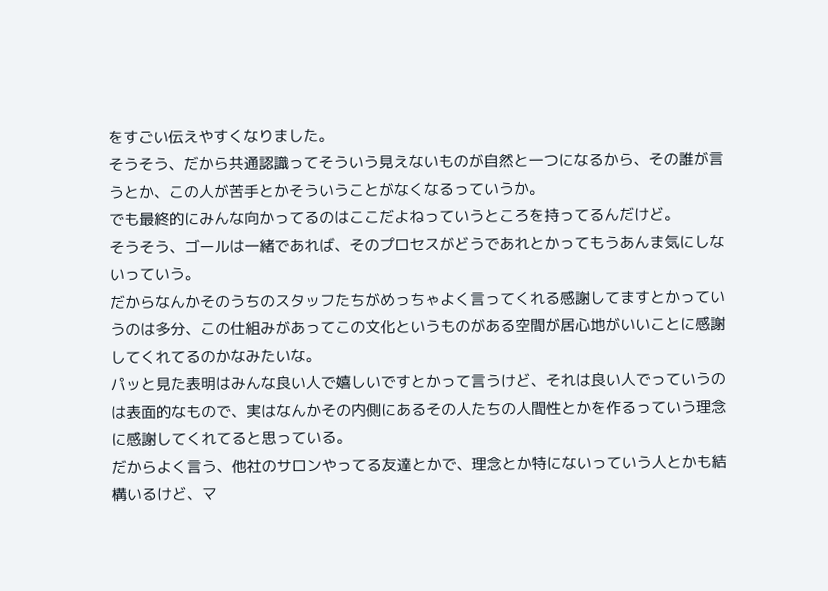をすごい伝えやすくなりました。
そうそう、だから共通認識ってそういう見えないものが自然と一つになるから、その誰が言うとか、この人が苦手とかそういうことがなくなるっていうか。
でも最終的にみんな向かってるのはここだよねっていうところを持ってるんだけど。
そうそう、ゴールは一緒であれば、そのプロセスがどうであれとかってもうあんま気にしないっていう。
だからなんかそのうちのスタッフたちがめっちゃよく言ってくれる感謝してますとかっていうのは多分、この仕組みがあってこの文化というものがある空間が居心地がいいことに感謝してくれてるのかなみたいな。
パッと見た表明はみんな良い人で嬉しいですとかって言うけど、それは良い人でっていうのは表面的なもので、実はなんかその内側にあるその人たちの人間性とかを作るっていう理念に感謝してくれてると思っている。
だからよく言う、他社のサロンやってる友達とかで、理念とか特にないっていう人とかも結構いるけど、マ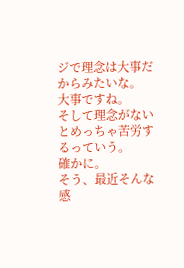ジで理念は大事だからみたいな。
大事ですね。
そして理念がないとめっちゃ苦労するっていう。
確かに。
そう、最近そんな感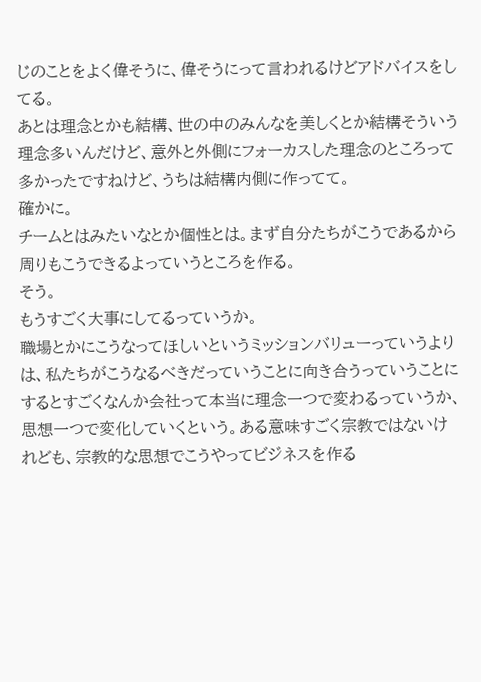じのことをよく偉そうに、偉そうにって言われるけどアドバイスをしてる。
あとは理念とかも結構、世の中のみんなを美しくとか結構そういう理念多いんだけど、意外と外側にフォーカスした理念のところって多かったですねけど、うちは結構内側に作ってて。
確かに。
チームとはみたいなとか個性とは。まず自分たちがこうであるから周りもこうできるよっていうところを作る。
そう。
もうすごく大事にしてるっていうか。
職場とかにこうなってほしいというミッションバリューっていうよりは、私たちがこうなるべきだっていうことに向き合うっていうことにするとすごくなんか会社って本当に理念一つで変わるっていうか、
思想一つで変化していくという。ある意味すごく宗教ではないけれども、宗教的な思想でこうやってビジネスを作る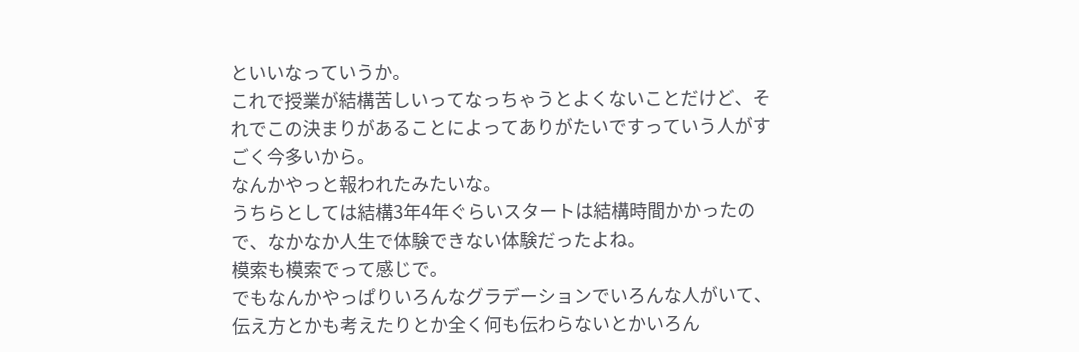といいなっていうか。
これで授業が結構苦しいってなっちゃうとよくないことだけど、それでこの決まりがあることによってありがたいですっていう人がすごく今多いから。
なんかやっと報われたみたいな。
うちらとしては結構3年4年ぐらいスタートは結構時間かかったので、なかなか人生で体験できない体験だったよね。
模索も模索でって感じで。
でもなんかやっぱりいろんなグラデーションでいろんな人がいて、伝え方とかも考えたりとか全く何も伝わらないとかいろん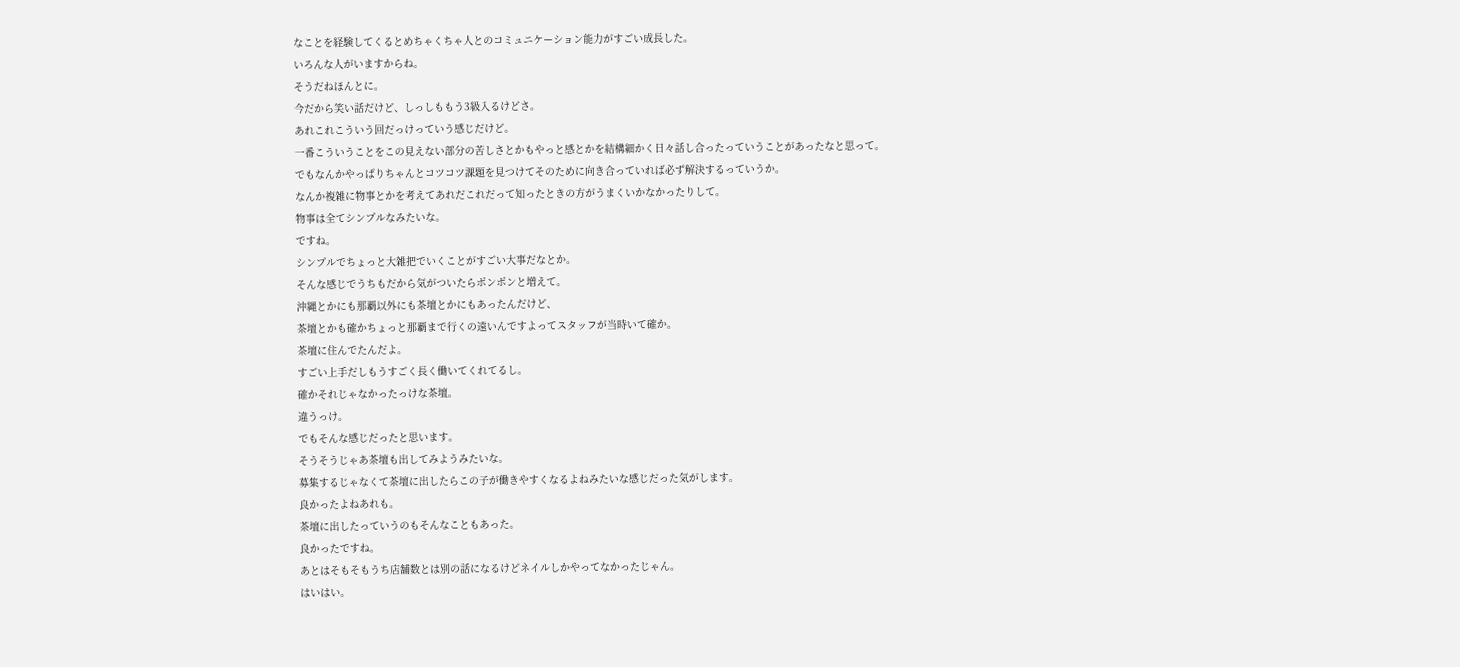なことを経験してくるとめちゃくちゃ人とのコミュニケーション能力がすごい成長した。
いろんな人がいますからね。
そうだねほんとに。
今だから笑い話だけど、しっしももう3級入るけどさ。
あれこれこういう回だっけっていう感じだけど。
一番こういうことをこの見えない部分の苦しさとかもやっと感とかを結構細かく日々話し合ったっていうことがあったなと思って。
でもなんかやっぱりちゃんとコツコツ課題を見つけてそのために向き合っていれば必ず解決するっていうか。
なんか複雑に物事とかを考えてあれだこれだって知ったときの方がうまくいかなかったりして。
物事は全てシンプルなみたいな。
ですね。
シンプルでちょっと大雑把でいくことがすごい大事だなとか。
そんな感じでうちもだから気がついたらポンポンと増えて。
沖縄とかにも那覇以外にも茶壇とかにもあったんだけど、
茶壇とかも確かちょっと那覇まで行くの遠いんですよってスタッフが当時いて確か。
茶壇に住んでたんだよ。
すごい上手だしもうすごく長く働いてくれてるし。
確かそれじゃなかったっけな茶壇。
違うっけ。
でもそんな感じだったと思います。
そうそうじゃあ茶壇も出してみようみたいな。
募集するじゃなくて茶壇に出したらこの子が働きやすくなるよねみたいな感じだった気がします。
良かったよねあれも。
茶壇に出したっていうのもそんなこともあった。
良かったですね。
あとはそもそもうち店舗数とは別の話になるけどネイルしかやってなかったじゃん。
はいはい。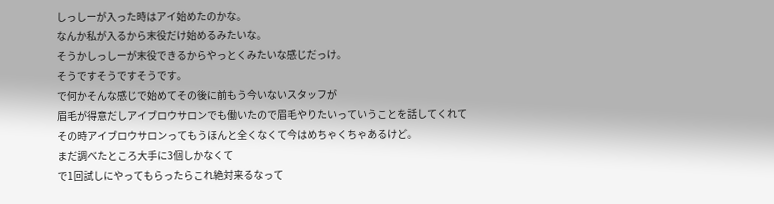しっしーが入った時はアイ始めたのかな。
なんか私が入るから末役だけ始めるみたいな。
そうかしっしーが末役できるからやっとくみたいな感じだっけ。
そうですそうですそうです。
で何かそんな感じで始めてその後に前もう今いないスタッフが
眉毛が得意だしアイブロウサロンでも働いたので眉毛やりたいっていうことを話してくれて
その時アイブロウサロンってもうほんと全くなくて今はめちゃくちゃあるけど。
まだ調べたところ大手に3個しかなくて
で1回試しにやってもらったらこれ絶対来るなって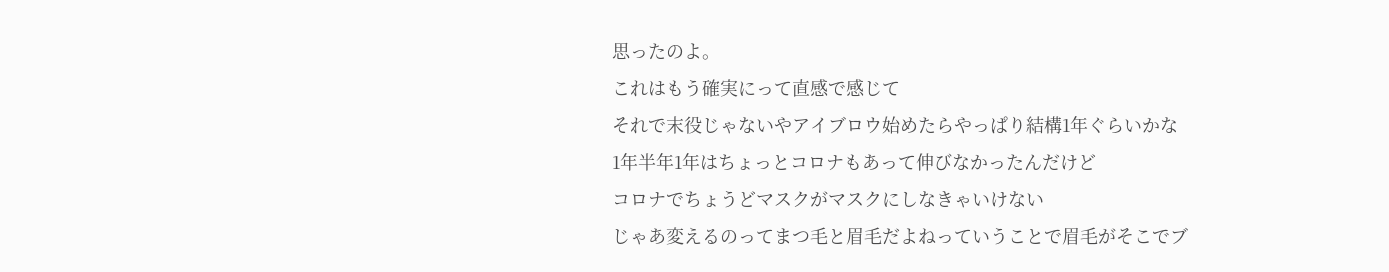思ったのよ。
これはもう確実にって直感で感じて
それで末役じゃないやアイブロウ始めたらやっぱり結構1年ぐらいかな
1年半年1年はちょっとコロナもあって伸びなかったんだけど
コロナでちょうどマスクがマスクにしなきゃいけない
じゃあ変えるのってまつ毛と眉毛だよねっていうことで眉毛がそこでブ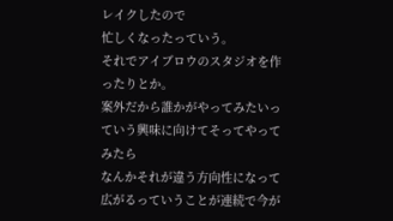レイクしたので
忙しくなったっていう。
それでアイブロウのスタジオを作ったりとか。
案外だから誰かがやってみたいっていう興味に向けてそってやってみたら
なんかそれが違う方向性になって広がるっていうことが連続で今が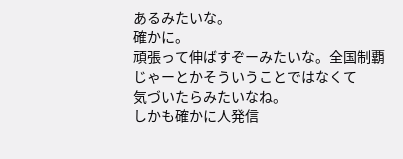あるみたいな。
確かに。
頑張って伸ばすぞーみたいな。全国制覇じゃーとかそういうことではなくて
気づいたらみたいなね。
しかも確かに人発信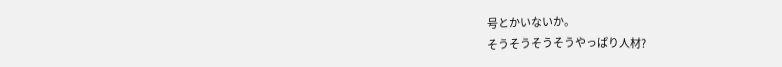号とかいないか。
そうそうそうそうやっぱり人材?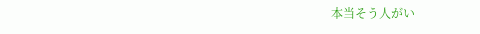本当そう人がい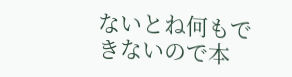ないとね何もできないので本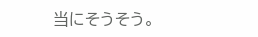当にそうそう。